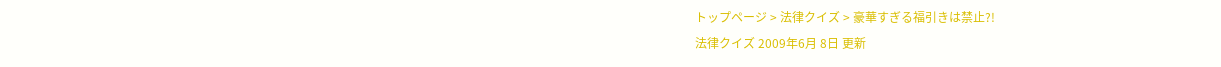トップページ > 法律クイズ > 豪華すぎる福引きは禁止?!
法律クイズ 2009年6月 8日 更新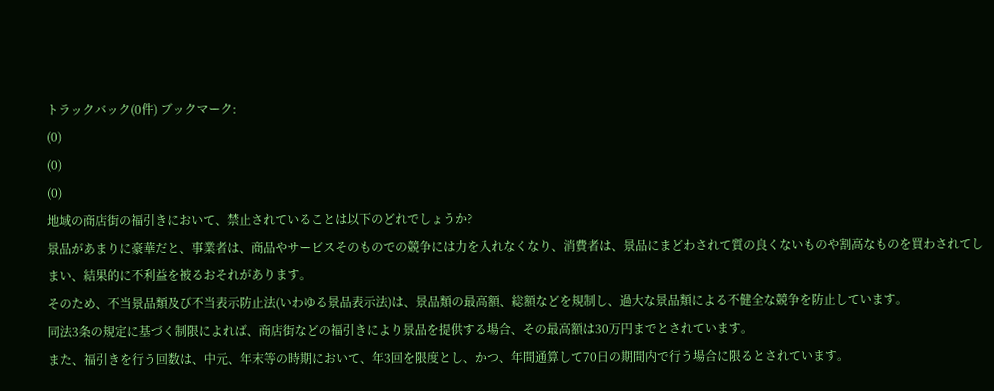トラックバック(0件) ブックマーク:
(0)
(0)
(0)
地域の商店街の福引きにおいて、禁止されていることは以下のどれでしょうか?
景品があまりに豪華だと、事業者は、商品やサービスそのものでの競争には力を入れなくなり、消費者は、景品にまどわされて質の良くないものや割高なものを買わされてしまい、結果的に不利益を被るおそれがあります。
そのため、不当景品類及び不当表示防止法(いわゆる景品表示法)は、景品類の最高額、総額などを規制し、過大な景品類による不健全な競争を防止しています。
同法3条の規定に基づく制限によれば、商店街などの福引きにより景品を提供する場合、その最高額は30万円までとされています。
また、福引きを行う回数は、中元、年末等の時期において、年3回を限度とし、かつ、年間通算して70日の期間内で行う場合に限るとされています。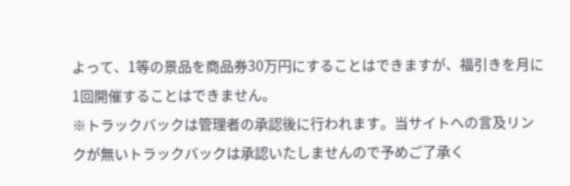よって、1等の景品を商品券30万円にすることはできますが、福引きを月に1回開催することはできません。
※トラックバックは管理者の承認後に行われます。当サイトへの言及リンクが無いトラックバックは承認いたしませんので予めご了承く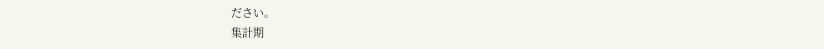ださい。
集計期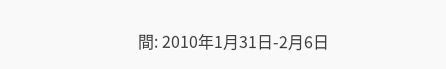間: 2010年1月31日-2月6日